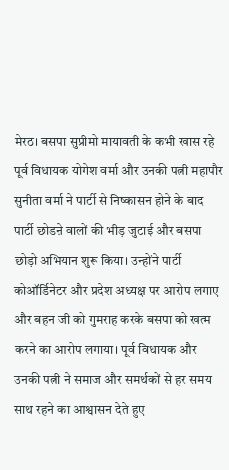मेरठ। बसपा सुप्रीमो मायावती के कभी खास रहे पूर्व विधायक योगेश वर्मा और उनकी पत्नी महापौर सुनीता वर्मा ने पार्टी से निष्कासन होने के बाद पार्टी छोडऩे वालों की भीड़ जुटाई और बसपा छोड़ो अभियान शुरू किया। उन्होंने पार्टी कोऑर्डिनेटर और प्रदेश अध्यक्ष पर आरोप लगाए और बहन जी को गुमराह करके बसपा को खत्म करने का आरोप लगाया। पूर्व विधायक और उनकी पत्नी ने समाज और समर्थकों से हर समय साथ रहने का आश्वासन देते हुए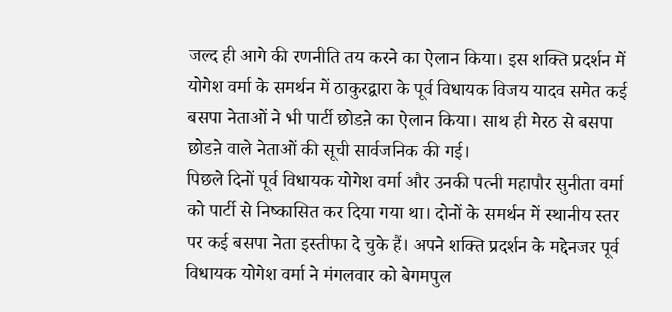जल्द ही आगे की रणनीति तय करने का ऐलान किया। इस शक्ति प्रदर्शन में योगेश वर्मा के समर्थन में ठाकुरद्वारा के पूर्व विधायक विजय यादव समेत कई बसपा नेताओं ने भी पार्टी छोडऩे का ऐलान किया। साथ ही मेरठ से बसपा छोडऩे वाले नेताओं की सूची सार्वजनिक की गई।
पिछले दिनों पूर्व विधायक योगेश वर्मा और उनकी पत्नी महापौर सुनीता वर्मा को पार्टी से निष्कासित कर दिया गया था। दोनों के समर्थन में स्थानीय स्तर पर कई बसपा नेता इस्तीफा दे चुके हैं। अपने शक्ति प्रदर्शन के मद्देनजर पूर्व विधायक योगेश वर्मा ने मंगलवार को बेगमपुल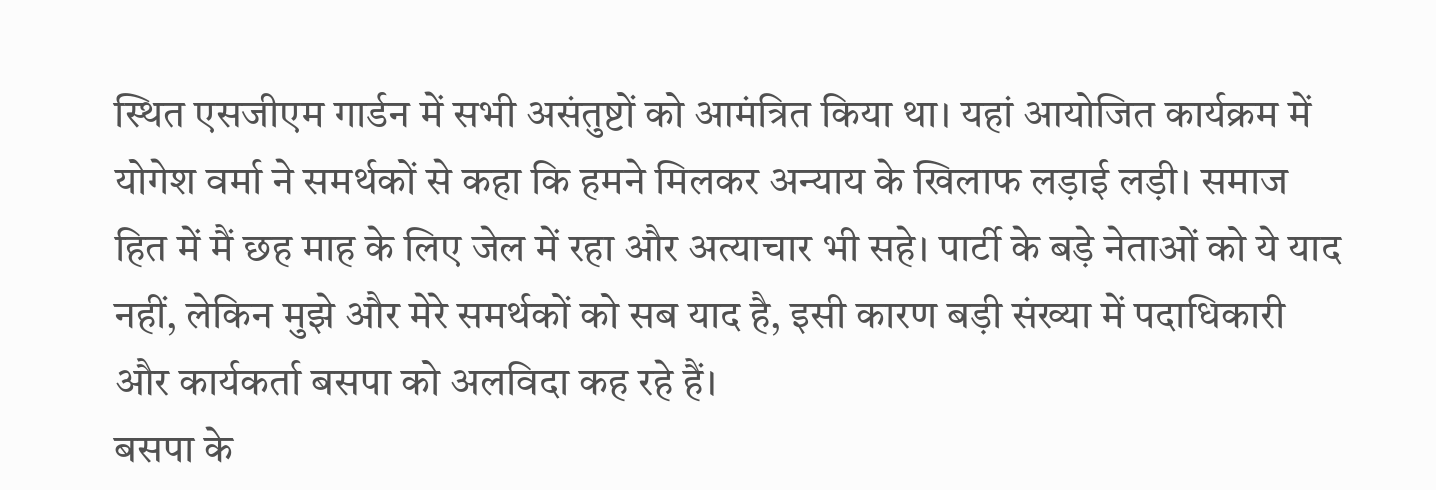स्थित एसजीएम गार्डन में सभी असंतुष्टों को आमंत्रित किया था। यहां आयोजित कार्यक्रम में योगेश वर्मा ने समर्थकों से कहा कि हमने मिलकर अन्याय के खिलाफ लड़ाई लड़ी। समाज हित में मैं छह माह के लिए जेल में रहा और अत्याचार भी सहे। पार्टी के बड़े नेताओं को ये याद नहीं, लेकिन मुझे और मेरे समर्थकों को सब याद है, इसी कारण बड़ी संख्या में पदाधिकारी और कार्यकर्ता बसपा को अलविदा कह रहे हैं।
बसपा के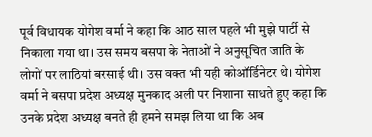पूर्व विधायक योगेश वर्मा ने कहा कि आठ साल पहले भी मुझे पार्टी से निकाला गया था। उस समय बसपा के नेताओं ने अनुसूचित जाति के लोगों पर लाठियां बरसाई थी। उस वक्त भी यही कोऑर्डिनेटर थे। योगेश वर्मा ने बसपा प्रदेश अध्यक्ष मुनकाद अली पर निशाना साधते हुए कहा कि उनके प्रदेश अध्यक्ष बनते ही हमने समझ लिया था कि अब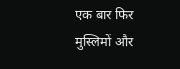एक बार फिर मुस्लिमों और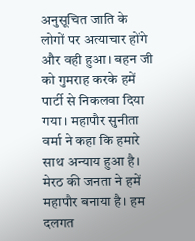अनुसूचित जाति के लोगों पर अत्याचार होंगे और वही हुआ। बहन जी को गुमराह करके हमें पार्टी से निकलवा दिया गया। महापौर सुनीता वर्मा ने कहा कि हमारे साथ अन्याय हुआ है। मेरठ की जनता ने हमें महापौर बनाया है। हम दलगत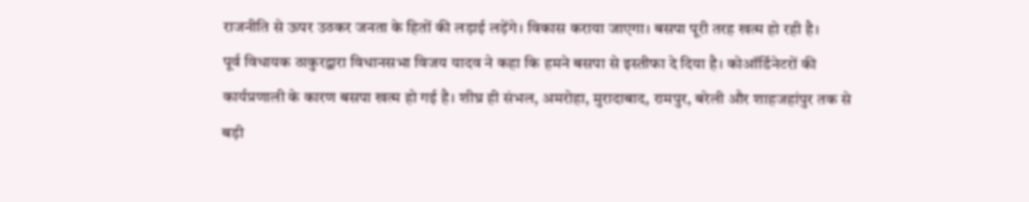राजनीति से ऊपर उठकर जनता के हितों की लड़ाई लड़ेंगे। विकास कराया जाएगा। बसपा पूरी तरह खत्म हो रही है।
पूर्व विधायक ठाकुरद्वारा विधानसभा विजय यादव ने कहा कि हमने बसपा से इस्तीफा दे दिया है। कोऑर्डिनेटरों की कार्यप्रणाली के कारण बसपा खत्म हो गई है। शीघ्र ही संभल, अमरोहा, मुरादाबाद, रामपुर, बरेली और शाहजहांपुर तक से बड़ी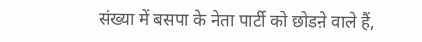संख्या में बसपा के नेता पार्टी को छोडऩे वाले हैं,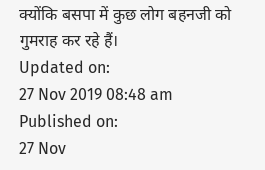क्योंकि बसपा में कुछ लोग बहनजी को गुमराह कर रहे हैं।
Updated on:
27 Nov 2019 08:48 am
Published on:
27 Nov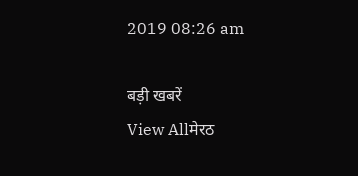2019 08:26 am

बड़ी खबरें
View Allमेरठ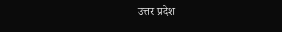उत्तर प्रदेश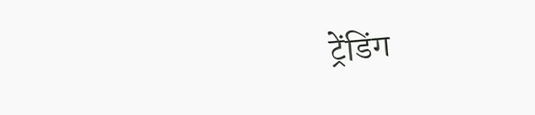ट्रेंडिंग